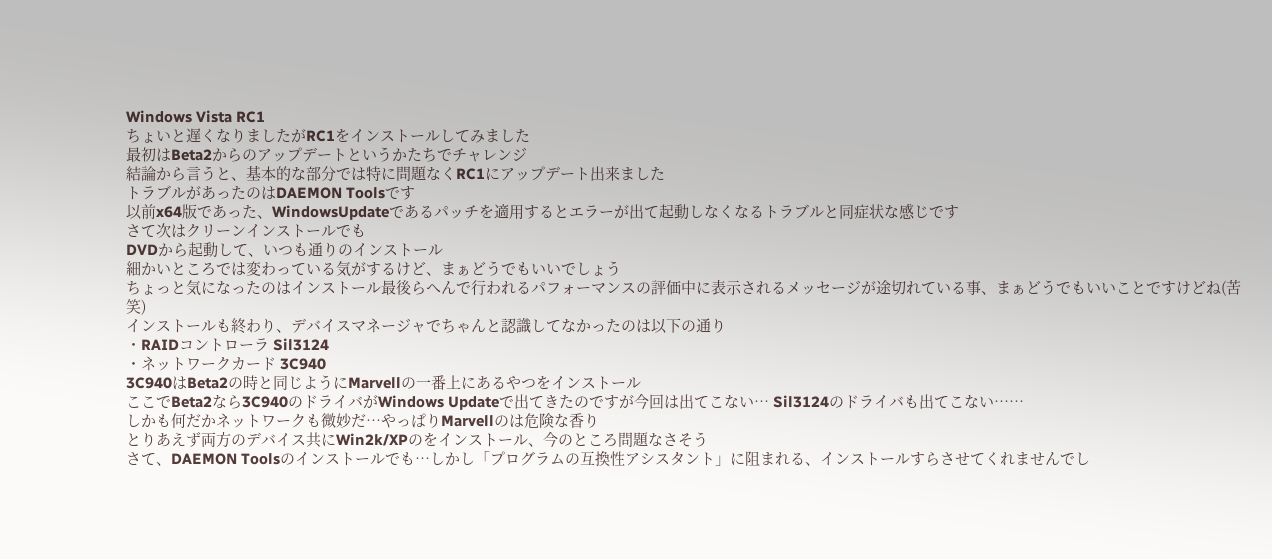Windows Vista RC1
ちょいと遅くなりましたがRC1をインストールしてみました
最初はBeta2からのアップデートというかたちでチャレンジ
結論から言うと、基本的な部分では特に問題なくRC1にアップデート出来ました
トラブルがあったのはDAEMON Toolsです
以前x64版であった、WindowsUpdateであるパッチを適用するとエラーが出て起動しなくなるトラブルと同症状な感じです
さて次はクリーンインストールでも
DVDから起動して、いつも通りのインストール
細かいところでは変わっている気がするけど、まぁどうでもいいでしょう
ちょっと気になったのはインストール最後らへんで行われるパフォーマンスの評価中に表示されるメッセージが途切れている事、まぁどうでもいいことですけどね(苦笑)
インストールも終わり、デバイスマネージャでちゃんと認識してなかったのは以下の通り
・RAIDコントローラ Sil3124
・ネットワークカード 3C940
3C940はBeta2の時と同じようにMarvellの一番上にあるやつをインストール
ここでBeta2なら3C940のドライバがWindows Updateで出てきたのですが今回は出てこない… Sil3124のドライバも出てこない……
しかも何だかネットワークも微妙だ…やっぱりMarvellのは危険な香り
とりあえず両方のデバイス共にWin2k/XPのをインストール、今のところ問題なさそう
さて、DAEMON Toolsのインストールでも…しかし「プログラムの互換性アシスタント」に阻まれる、インストールすらさせてくれませんでし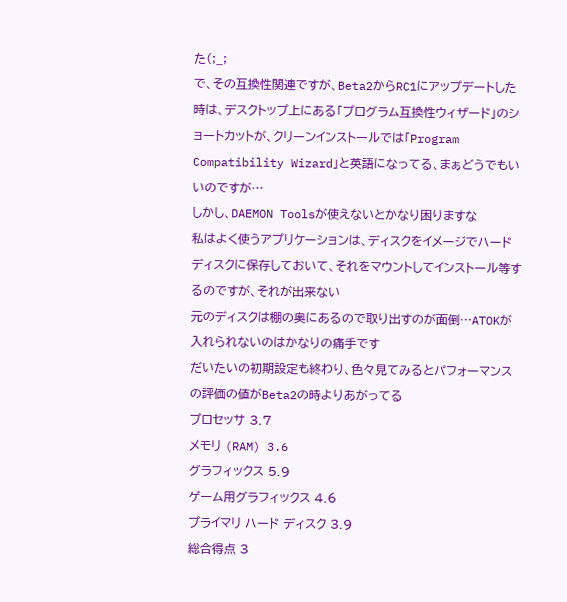た(;_;
で、その互換性関連ですが、Beta2からRC1にアップデートした時は、デスクトップ上にある「プログラム互換性ウィザード」のショートカットが、クリーンインストールでは「Program Compatibility Wizard」と英語になってる、まぁどうでもいいのですが…
しかし、DAEMON Toolsが使えないとかなり困りますな
私はよく使うアプリケーションは、ディスクをイメージでハードディスクに保存しておいて、それをマウントしてインストール等するのですが、それが出来ない
元のディスクは棚の奥にあるので取り出すのが面倒…ATOKが入れられないのはかなりの痛手です
だいたいの初期設定も終わり、色々見てみるとパフォーマンスの評価の値がBeta2の時よりあがってる
プロセッサ 3.7
メモリ (RAM) 3.6
グラフィックス 5.9
ゲーム用グラフィックス 4.6
プライマリ ハード ディスク 3.9
総合得点 3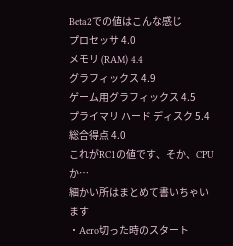Beta2での値はこんな感じ
プロセッサ 4.0
メモリ (RAM) 4.4
グラフィックス 4.9
ゲーム用グラフィックス 4.5
プライマリ ハード ディスク 5.4
総合得点 4.0
これがRC1の値です、そか、CPUか…
細かい所はまとめて書いちゃいます
・Aero切った時のスタート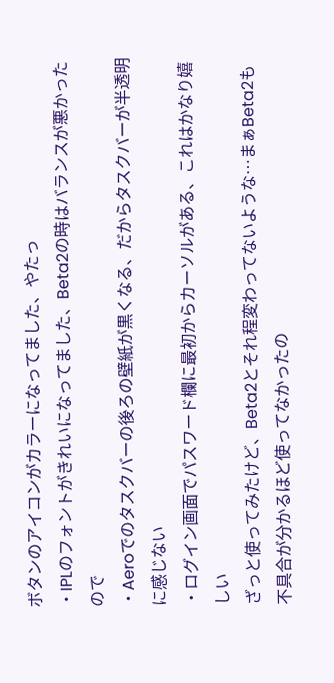ボタンのアイコンがカラーになってました、やたっ
・IPLのフォントがきれいになってました、Beta2の時はバランスが悪かったので
・Aeroでのタスクバーの後ろの壁紙が黒くなる、だからタスクバーが半透明に感じない
・ログイン画面でパスワード欄に最初からカーソルがある、これはかなり嬉しい
ざっと使ってみたけど、Beta2とそれ程変わってないような…まぁBeta2も不具合が分かるほど使ってなかったの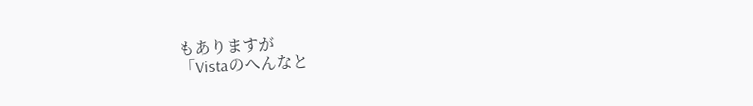もありますが
「Vistaのへんなと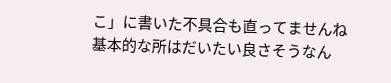こ」に書いた不具合も直ってませんね
基本的な所はだいたい良さそうなん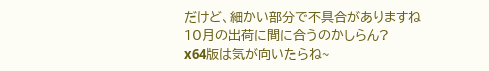だけど、細かい部分で不具合がありますね
10月の出荷に間に合うのかしらん?
x64版は気が向いたらね~